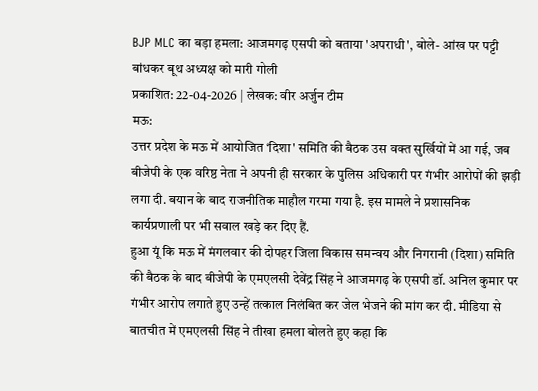BJP MLC का बड़ा हमला: आजमगढ़ एसपी को बताया 'अपराधी', बोले- आंख पर पट्टी बांधकर बूथ अध्यक्ष को मारी गोली
प्रकाशित: 22-04-2026 | लेखक: वीर अर्जुन टीम
मऊ:
उत्तर प्रदेश के मऊ में आयोजित ‘दिशा' समिति की बैठक उस वक्त सुर्खियों में आ गई, जब बीजेपी के एक वरिष्ठ नेता ने अपनी ही सरकार के पुलिस अधिकारी पर गंभीर आरोपों की झड़ी लगा दी. बयान के बाद राजनीतिक माहौल गरमा गया है. इस मामले ने प्रशासनिक कार्यप्रणाली पर भी सवाल खड़े कर दिए हैं.
हुआ यूं कि मऊ में मंगलवार की दोपहर जिला विकास समन्वय और निगरानी (दिशा) समिति की बैठक के बाद बीजेपी के एमएलसी देवेंद्र सिंह ने आजमगढ़ के एसपी डॉ. अनिल कुमार पर गंभीर आरोप लगाते हुए उन्हें तत्काल निलंबित कर जेल भेजने की मांग कर दी. मीडिया से बातचीत में एमएलसी सिंह ने तीखा हमला बोलते हुए कहा कि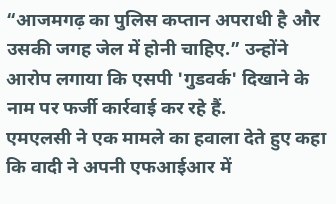“आजमगढ़ का पुलिस कप्तान अपराधी है और उसकी जगह जेल में होनी चाहिए.” उन्होंने आरोप लगाया कि एसपी 'गुडवर्क' दिखाने के नाम पर फर्जी कार्रवाई कर रहे हैं.
एमएलसी ने एक मामले का हवाला देते हुए कहा कि वादी ने अपनी एफआईआर में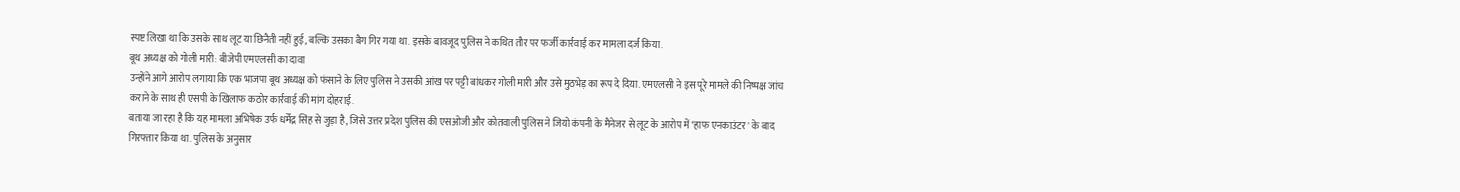स्पष्ट लिखा था कि उसके साथ लूट या छिनैती नहीं हुई, बल्कि उसका बैग गिर गया था. इसके बावजूद पुलिस ने कथित तौर पर फर्जी कार्रवाई कर मामला दर्ज किया.
बूथ अध्यक्ष को गोली मारी: बीजेपी एमएलसी का दावा
उन्होंने आगे आरोप लगाया कि एक भाजपा बूथ अध्यक्ष को फंसाने के लिए पुलिस ने उसकी आंख पर पट्टी बांधकर गोली मारी और उसे मुठभेड़ का रूप दे दिया. एमएलसी ने इस पूरे मामले की निष्पक्ष जांच कराने के साथ ही एसपी के खिलाफ कठोर कार्रवाई की मांग दोहराई.
बताया जा रहा है कि यह मामला अभिषेक उर्फ धर्मेंद्र सिंह से जुड़ा है, जिसे उत्तर प्रदेश पुलिस की एसओजी और कोतवाली पुलिस ने जियो कंपनी के मैनेजर से लूट के आरोप में ‘हाफ एनकाउंटर' के बाद गिरफ्तार किया था. पुलिस के अनुसार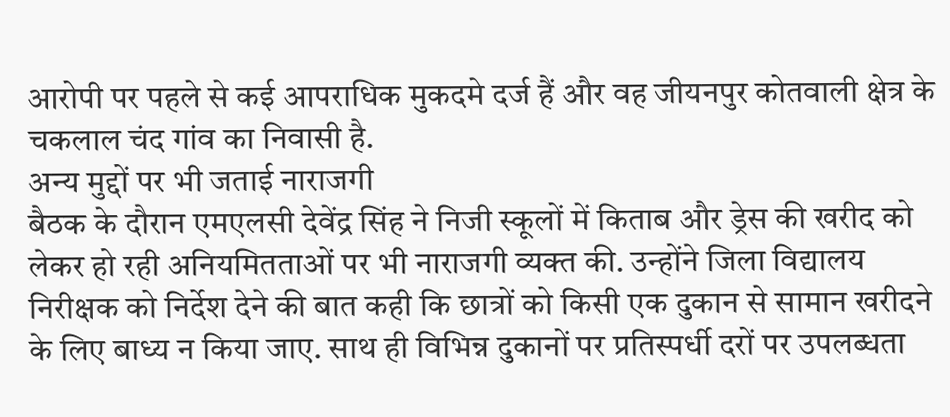आरोपी पर पहले से कई आपराधिक मुकदमे दर्ज हैं और वह जीयनपुर कोतवाली क्षेत्र के चकलाल चंद गांव का निवासी है.
अन्य मुद्दों पर भी जताई नाराजगी
बैठक के दौरान एमएलसी देवेंद्र सिंह ने निजी स्कूलों में किताब और ड्रेस की खरीद को लेकर हो रही अनियमितताओं पर भी नाराजगी व्यक्त की. उन्होंने जिला विद्यालय निरीक्षक को निर्देश देने की बात कही कि छात्रों को किसी एक दुकान से सामान खरीदने के लिए बाध्य न किया जाए. साथ ही विभिन्न दुकानों पर प्रतिस्पर्धी दरों पर उपलब्धता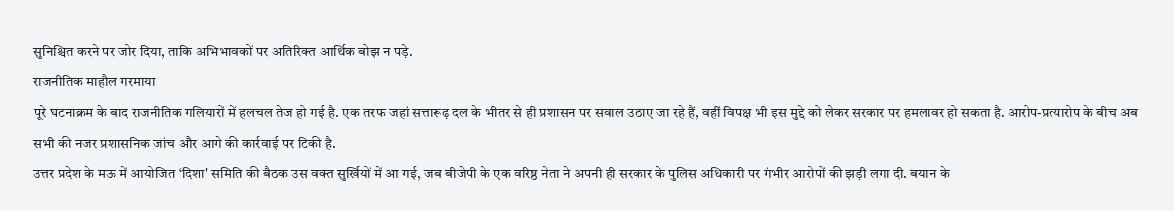सुनिश्चित करने पर जोर दिया, ताकि अभिभावकों पर अतिरिक्त आर्थिक बोझ न पड़े.
राजनीतिक माहौल गरमाया
पूरे घटनाक्रम के बाद राजनीतिक गलियारों में हलचल तेज हो गई है. एक तरफ जहां सत्तारूढ़ दल के भीतर से ही प्रशासन पर सवाल उठाए जा रहे हैं, वहीं विपक्ष भी इस मुद्दे को लेकर सरकार पर हमलावर हो सकता है. आरोप-प्रत्यारोप के बीच अब सभी की नजर प्रशासनिक जांच और आगे की कार्रवाई पर टिकी है.
उत्तर प्रदेश के मऊ में आयोजित ‘दिशा' समिति की बैठक उस वक्त सुर्खियों में आ गई, जब बीजेपी के एक वरिष्ठ नेता ने अपनी ही सरकार के पुलिस अधिकारी पर गंभीर आरोपों की झड़ी लगा दी. बयान के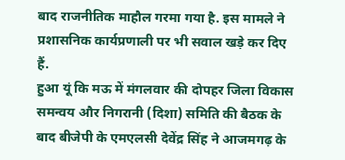बाद राजनीतिक माहौल गरमा गया है. इस मामले ने प्रशासनिक कार्यप्रणाली पर भी सवाल खड़े कर दिए हैं.
हुआ यूं कि मऊ में मंगलवार की दोपहर जिला विकास समन्वय और निगरानी (दिशा) समिति की बैठक के बाद बीजेपी के एमएलसी देवेंद्र सिंह ने आजमगढ़ के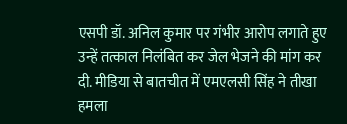एसपी डॉ. अनिल कुमार पर गंभीर आरोप लगाते हुए उन्हें तत्काल निलंबित कर जेल भेजने की मांग कर दी. मीडिया से बातचीत में एमएलसी सिंह ने तीखा हमला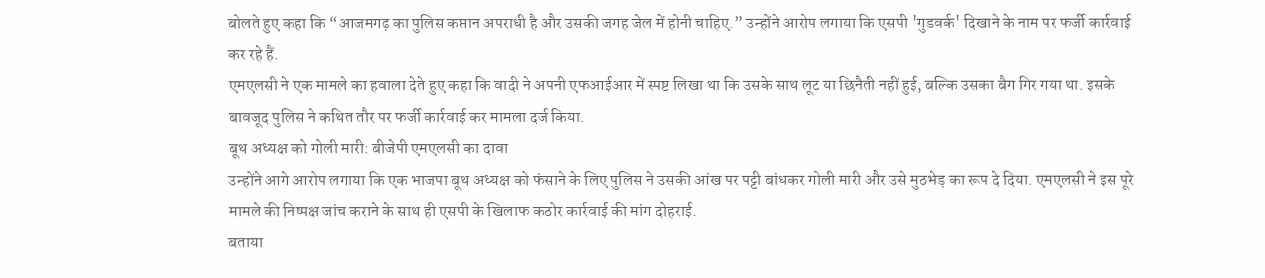बोलते हुए कहा कि “आजमगढ़ का पुलिस कप्तान अपराधी है और उसकी जगह जेल में होनी चाहिए.” उन्होंने आरोप लगाया कि एसपी 'गुडवर्क' दिखाने के नाम पर फर्जी कार्रवाई कर रहे हैं.
एमएलसी ने एक मामले का हवाला देते हुए कहा कि वादी ने अपनी एफआईआर में स्पष्ट लिखा था कि उसके साथ लूट या छिनैती नहीं हुई, बल्कि उसका बैग गिर गया था. इसके बावजूद पुलिस ने कथित तौर पर फर्जी कार्रवाई कर मामला दर्ज किया.
बूथ अध्यक्ष को गोली मारी: बीजेपी एमएलसी का दावा
उन्होंने आगे आरोप लगाया कि एक भाजपा बूथ अध्यक्ष को फंसाने के लिए पुलिस ने उसकी आंख पर पट्टी बांधकर गोली मारी और उसे मुठभेड़ का रूप दे दिया. एमएलसी ने इस पूरे मामले की निष्पक्ष जांच कराने के साथ ही एसपी के खिलाफ कठोर कार्रवाई की मांग दोहराई.
बताया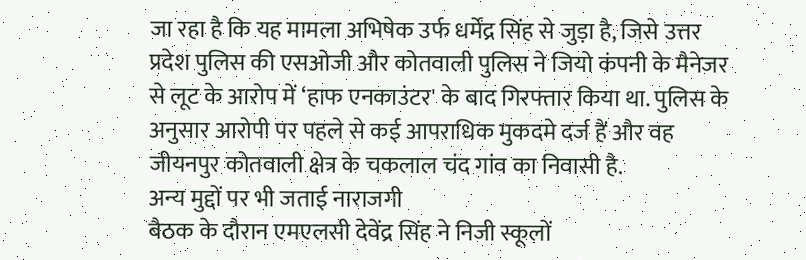जा रहा है कि यह मामला अभिषेक उर्फ धर्मेंद्र सिंह से जुड़ा है, जिसे उत्तर प्रदेश पुलिस की एसओजी और कोतवाली पुलिस ने जियो कंपनी के मैनेजर से लूट के आरोप में ‘हाफ एनकाउंटर' के बाद गिरफ्तार किया था. पुलिस के अनुसार आरोपी पर पहले से कई आपराधिक मुकदमे दर्ज हैं और वह जीयनपुर कोतवाली क्षेत्र के चकलाल चंद गांव का निवासी है.
अन्य मुद्दों पर भी जताई नाराजगी
बैठक के दौरान एमएलसी देवेंद्र सिंह ने निजी स्कूलों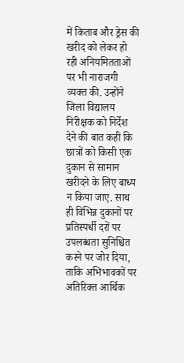में किताब और ड्रेस की खरीद को लेकर हो रही अनियमितताओं पर भी नाराजगी व्यक्त की. उन्होंने जिला विद्यालय निरीक्षक को निर्देश देने की बात कही कि छात्रों को किसी एक दुकान से सामान खरीदने के लिए बाध्य न किया जाए. साथ ही विभिन्न दुकानों पर प्रतिस्पर्धी दरों पर उपलब्धता सुनिश्चित करने पर जोर दिया, ताकि अभिभावकों पर अतिरिक्त आर्थिक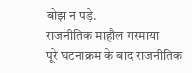बोझ न पड़े.
राजनीतिक माहौल गरमाया
पूरे घटनाक्रम के बाद राजनीतिक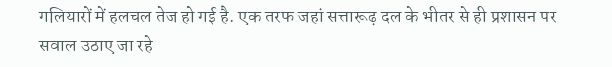गलियारों में हलचल तेज हो गई है. एक तरफ जहां सत्तारूढ़ दल के भीतर से ही प्रशासन पर सवाल उठाए जा रहे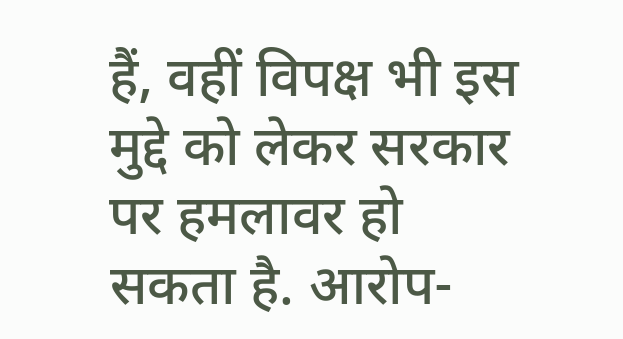हैं, वहीं विपक्ष भी इस मुद्दे को लेकर सरकार पर हमलावर हो सकता है. आरोप-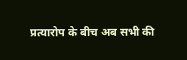प्रत्यारोप के बीच अब सभी की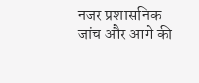नजर प्रशासनिक जांच और आगे की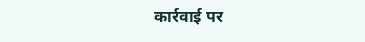कार्रवाई पर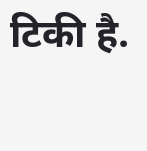टिकी है.